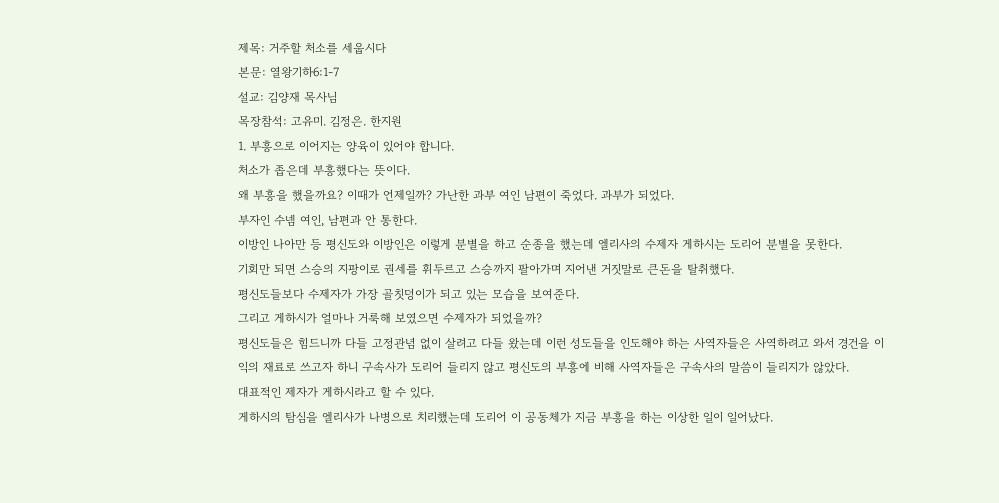제목: 거주할 처소를 세웁시다
본문: 열왕기하6:1-7
설교: 김양재 목사님
목장참석: 고유미. 김정은. 한지원
1. 부흥으로 이어지는 양육이 있어야 합니다.
처소가 좁은데 부흥했다는 뜻이다.
왜 부흥을 했을까요? 이때가 언제일까? 가난한 과부 여인 남편이 죽었다. 과부가 되었다.
부자인 수넴 여인, 남편과 안 통한다.
이방인 나아만 등 평신도와 이방인은 이렇게 분별을 하고 순종을 했는데 엘리사의 수제자 게하시는 도리어 분별을 못한다.
기회만 되면 스승의 지팡이로 권세를 휘두르고 스승까지 팔아가며 지어낸 거짓말로 큰돈을 탈취했다.
평신도들보다 수제자가 가장 골칫덩이가 되고 있는 모습을 보여준다.
그리고 게하시가 얼마나 거룩해 보였으면 수제자가 되었을까?
평신도들은 힘드니까 다들 고정관념 없이 살려고 다들 왔는데 이런 성도들을 인도해야 하는 사역자들은 사역하려고 와서 경건을 이익의 재료로 쓰고자 하니 구속사가 도리어 들리지 않고 평신도의 부흥에 비해 사역자들은 구속사의 말씀이 들리지가 않았다.
대표적인 제자가 게하시라고 할 수 있다.
게하시의 탐심을 엘리사가 나병으로 치리했는데 도리어 이 공동체가 지금 부흥을 하는 이상한 일이 일어났다.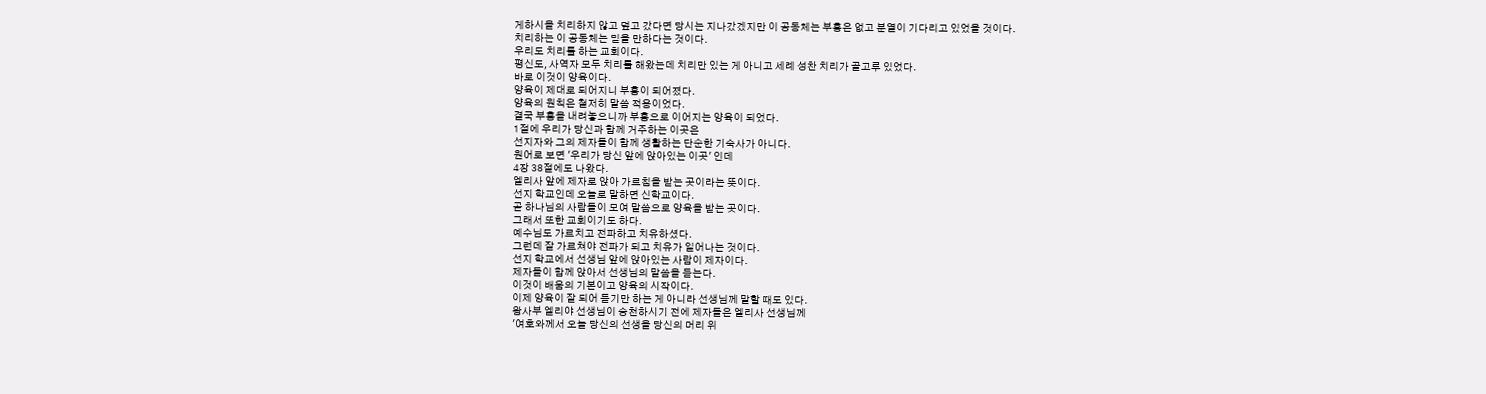게하시을 치리하지 않고 덮고 갔다면 당시는 지나갔겠지만 이 공동체는 부흥은 없고 분열이 기다리고 있었을 것이다.
치리하는 이 공동체는 믿을 만하다는 것이다.
우리도 치리를 하는 교회이다.
평신도, 사역자 모두 치리를 해왔는데 치리만 있는 게 아니고 세례 성찬 치리가 골고루 있었다.
바로 이것이 양육이다.
양육이 제대로 되어지니 부흥이 되어졌다.
양육의 원칙은 철저히 말씀 적용이었다.
결국 부흥을 내려놓으니까 부흥으로 이어지는 양육이 되었다.
1절에 우리가 당신과 함께 거주하는 이곳은
선지자와 그의 제자들이 함께 생활하는 단순한 기숙사가 아니다.
원어로 보면 '우리가 당신 앞에 앉아있는 이곳' 인데
4장 38절에도 나왔다.
엘리사 앞에 제자로 앉아 가르침을 받는 곳이라는 뜻이다.
선지 학교인데 오늘로 말하면 신학교이다.
곧 하나님의 사람들이 모여 말씀으로 양육을 받는 곳이다.
그래서 또한 교회이기도 하다.
예수님도 가르치고 전파하고 치유하셨다.
그런데 잘 가르쳐야 전파가 되고 치유가 일어나는 것이다.
선지 학교에서 선생님 앞에 앉아있는 사람이 제자이다.
제자들이 함께 앉아서 선생님의 말씀을 듣는다.
이것이 배움의 기본이고 양육의 시작이다.
이제 양육이 잘 되어 듣기만 하는 게 아니라 선생님께 말할 때도 있다.
왕사부 엘리야 선생님이 승천하시기 전에 제자들은 엘리사 선생님께
'여호와께서 오늘 당신의 선생을 당신의 머리 위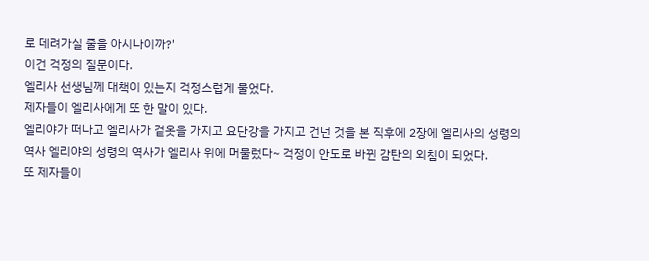로 데려가실 줄을 아시나이까?'
이건 걱정의 질문이다.
엘리사 선생님께 대책이 있는지 걱정스럽게 물었다.
제자들이 엘리사에게 또 한 말이 있다.
엘리야가 떠나고 엘리사가 겉옷을 가지고 요단강을 가지고 건넌 것을 본 직후에 2장에 엘리사의 성령의 역사 엘리야의 성령의 역사가 엘리사 위에 머물렀다~ 걱정이 안도로 바뀐 감탄의 외침이 되었다.
또 제자들이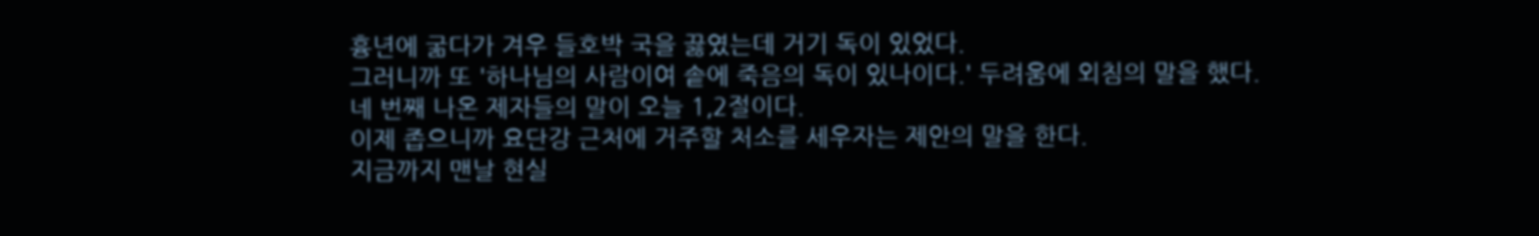흉년에 굶다가 겨우 들호박 국을 끓였는데 거기 독이 있었다.
그러니까 또 '하나님의 사람이여 솥에 죽음의 독이 있나이다.' 두려움에 외침의 말을 했다.
네 번째 나온 제자들의 말이 오늘 1,2절이다.
이제 좁으니까 요단강 근처에 거주할 처소를 세우자는 제안의 말을 한다.
지금까지 맨날 현실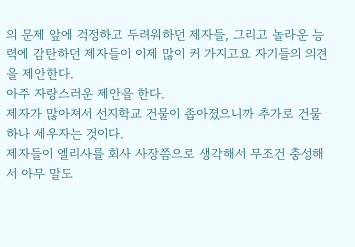의 문제 앞에 걱정하고 두려워하던 제자들, 그리고 놀라운 능력에 감탄하던 제자들이 이제 많이 커 가지고요 자기들의 의견을 제안한다.
아주 자랑스러운 제안을 한다.
제자가 많아져서 선지학교 건물이 좁아졌으니까 추가로 건물 하나 세우자는 것이다.
제자들이 엘리사를 회사 사장쯤으로 생각해서 무조건 충성해서 아무 말도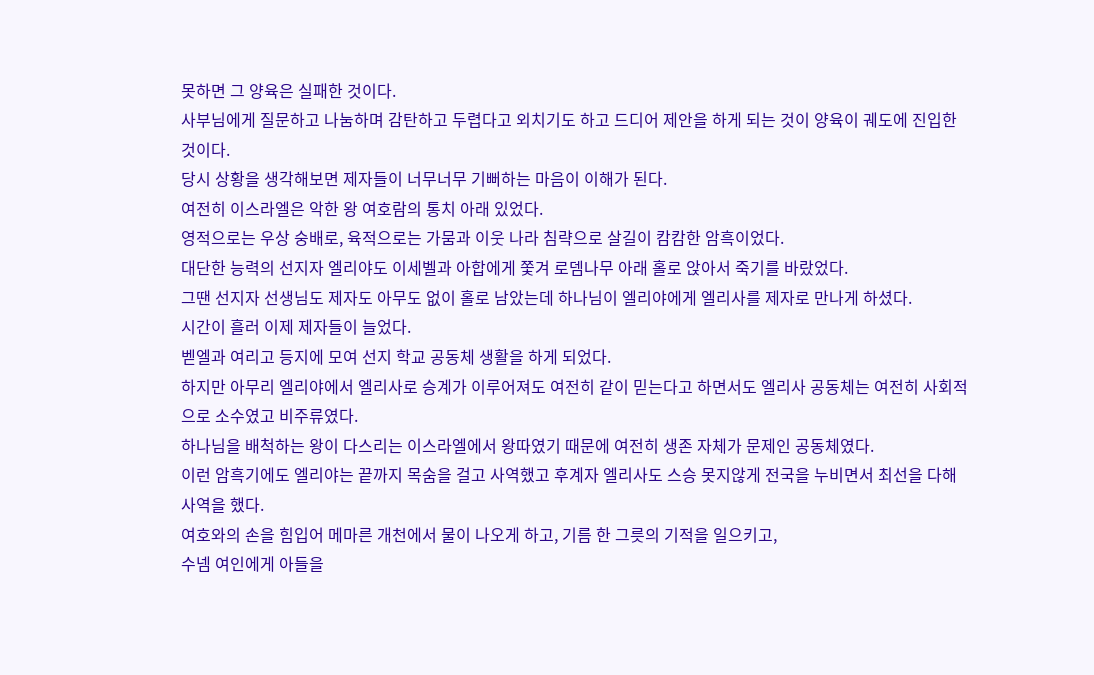못하면 그 양육은 실패한 것이다.
사부님에게 질문하고 나눔하며 감탄하고 두렵다고 외치기도 하고 드디어 제안을 하게 되는 것이 양육이 궤도에 진입한 것이다.
당시 상황을 생각해보면 제자들이 너무너무 기뻐하는 마음이 이해가 된다.
여전히 이스라엘은 악한 왕 여호람의 통치 아래 있었다.
영적으로는 우상 숭배로, 육적으로는 가뭄과 이웃 나라 침략으로 살길이 캄캄한 암흑이었다.
대단한 능력의 선지자 엘리야도 이세벨과 아합에게 쫓겨 로뎀나무 아래 홀로 앉아서 죽기를 바랐었다.
그땐 선지자 선생님도 제자도 아무도 없이 홀로 남았는데 하나님이 엘리야에게 엘리사를 제자로 만나게 하셨다.
시간이 흘러 이제 제자들이 늘었다.
벧엘과 여리고 등지에 모여 선지 학교 공동체 생활을 하게 되었다.
하지만 아무리 엘리야에서 엘리사로 승계가 이루어져도 여전히 같이 믿는다고 하면서도 엘리사 공동체는 여전히 사회적으로 소수였고 비주류였다.
하나님을 배척하는 왕이 다스리는 이스라엘에서 왕따였기 때문에 여전히 생존 자체가 문제인 공동체였다.
이런 암흑기에도 엘리야는 끝까지 목숨을 걸고 사역했고 후계자 엘리사도 스승 못지않게 전국을 누비면서 최선을 다해 사역을 했다.
여호와의 손을 힘입어 메마른 개천에서 물이 나오게 하고, 기름 한 그릇의 기적을 일으키고,
수넴 여인에게 아들을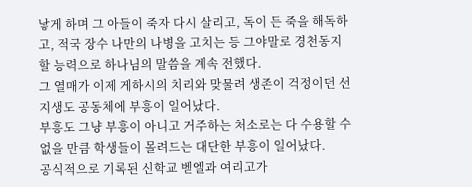낳게 하며 그 아들이 죽자 다시 살리고, 독이 든 죽을 해독하고, 적국 장수 나만의 나병을 고치는 등 그야말로 경천동지할 능력으로 하나님의 말씀을 계속 전했다.
그 열매가 이제 게하시의 치리와 맞물려 생존이 걱정이던 선지생도 공동체에 부흥이 일어났다.
부흥도 그냥 부흥이 아니고 거주하는 처소로는 다 수용할 수 없을 만큼 학생들이 몰려드는 대단한 부흥이 일어났다.
공식적으로 기록된 신학교 벧엘과 여리고가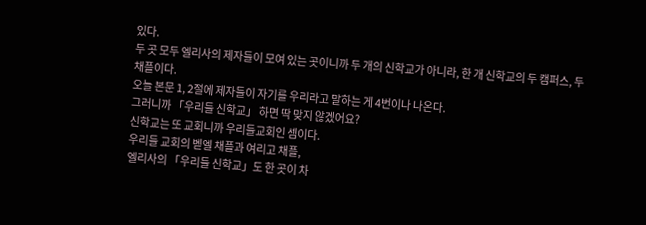있다.
두 곳 모두 엘리사의 제자들이 모여 있는 곳이니까 두 개의 신학교가 아니라, 한 개 신학교의 두 캠퍼스, 두 채플이다.
오늘 본문 1, 2절에 제자들이 자기를 우리라고 말하는 게 4번이나 나온다.
그러니까 「우리들 신학교」 하면 딱 맞지 않겠어요?
신학교는 또 교회니까 우리들교회인 셈이다.
우리들 교회의 벧엘 채플과 여리고 채플,
엘리사의 「우리들 신학교」도 한 곳이 차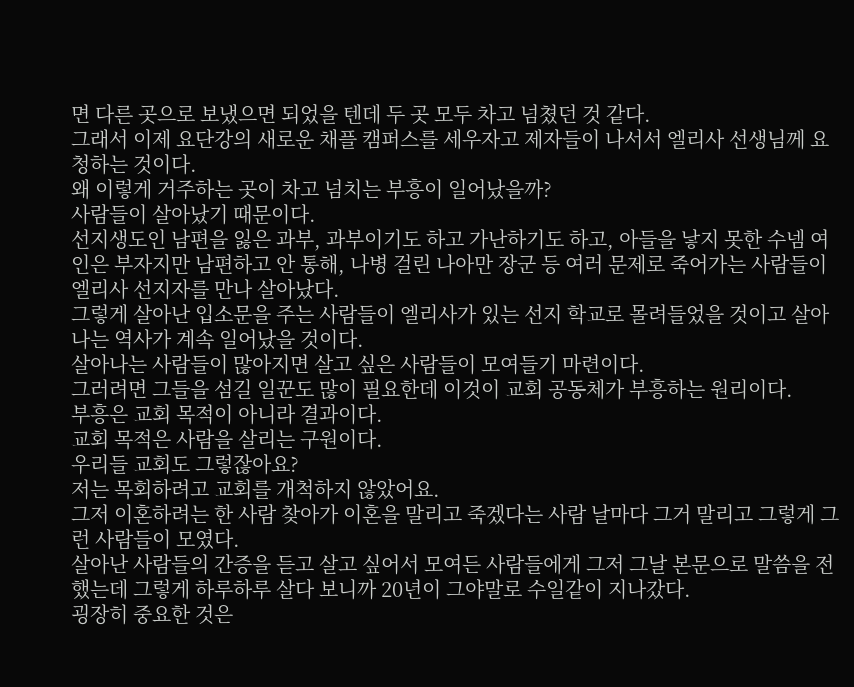면 다른 곳으로 보냈으면 되었을 텐데 두 곳 모두 차고 넘쳤던 것 같다.
그래서 이제 요단강의 새로운 채플 캠퍼스를 세우자고 제자들이 나서서 엘리사 선생님께 요청하는 것이다.
왜 이렇게 거주하는 곳이 차고 넘치는 부흥이 일어났을까?
사람들이 살아났기 때문이다.
선지생도인 남편을 잃은 과부, 과부이기도 하고 가난하기도 하고, 아들을 낳지 못한 수넴 여인은 부자지만 남편하고 안 통해, 나병 걸린 나아만 장군 등 여러 문제로 죽어가는 사람들이 엘리사 선지자를 만나 살아났다.
그렇게 살아난 입소문을 주는 사람들이 엘리사가 있는 선지 학교로 몰려들었을 것이고 살아나는 역사가 계속 일어났을 것이다.
살아나는 사람들이 많아지면 살고 싶은 사람들이 모여들기 마련이다.
그러려면 그들을 섬길 일꾼도 많이 필요한데 이것이 교회 공동체가 부흥하는 원리이다.
부흥은 교회 목적이 아니라 결과이다.
교회 목적은 사람을 살리는 구원이다.
우리들 교회도 그렇잖아요?
저는 목회하려고 교회를 개척하지 않았어요.
그저 이혼하려는 한 사람 찾아가 이혼을 말리고 죽겠다는 사람 날마다 그거 말리고 그렇게 그런 사람들이 모였다.
살아난 사람들의 간증을 듣고 살고 싶어서 모여든 사람들에게 그저 그날 본문으로 말씀을 전했는데 그렇게 하루하루 살다 보니까 20년이 그야말로 수일같이 지나갔다.
굉장히 중요한 것은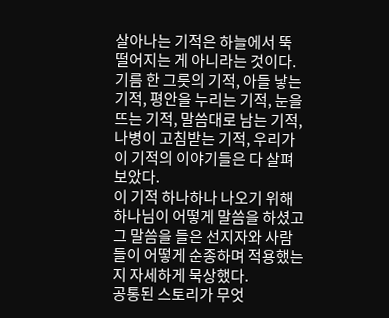살아나는 기적은 하늘에서 뚝 떨어지는 게 아니라는 것이다.
기름 한 그릇의 기적, 아들 낳는 기적, 평안을 누리는 기적, 눈을 뜨는 기적, 말씀대로 남는 기적, 나병이 고침받는 기적, 우리가 이 기적의 이야기들은 다 살펴보았다.
이 기적 하나하나 나오기 위해 하나님이 어떻게 말씀을 하셨고 그 말씀을 들은 선지자와 사람들이 어떻게 순종하며 적용했는지 자세하게 묵상했다.
공통된 스토리가 무엇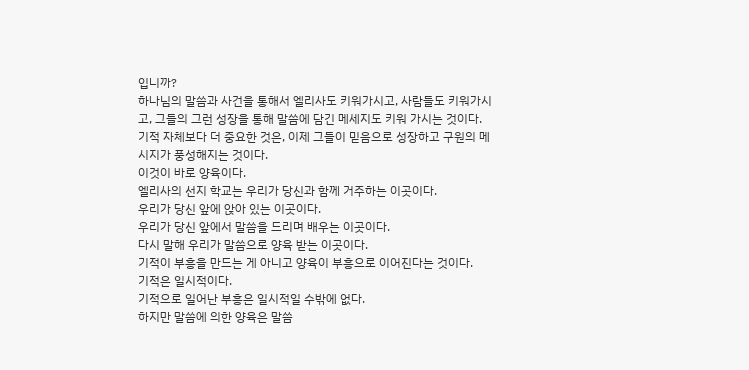입니까?
하나님의 말씀과 사건을 통해서 엘리사도 키워가시고, 사람들도 키워가시고, 그들의 그런 성장을 통해 말씀에 담긴 메세지도 키워 가시는 것이다.
기적 자체보다 더 중요한 것은, 이제 그들이 믿음으로 성장하고 구원의 메시지가 풍성해지는 것이다.
이것이 바로 양육이다.
엘리사의 선지 학교는 우리가 당신과 함께 거주하는 이곳이다.
우리가 당신 앞에 앉아 있는 이곳이다.
우리가 당신 앞에서 말씀을 드리며 배우는 이곳이다.
다시 말해 우리가 말씀으로 양육 받는 이곳이다.
기적이 부흥을 만드는 게 아니고 양육이 부흥으로 이어진다는 것이다.
기적은 일시적이다.
기적으로 일어난 부흥은 일시적일 수밖에 없다.
하지만 말씀에 의한 양육은 말씀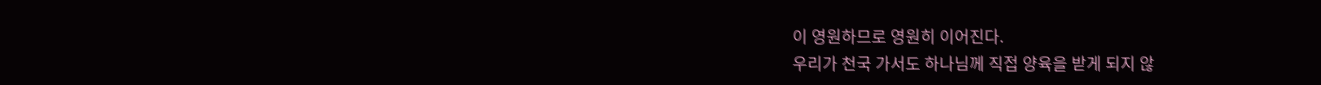이 영원하므로 영원히 이어진다.
우리가 천국 가서도 하나님께 직접 양육을 받게 되지 않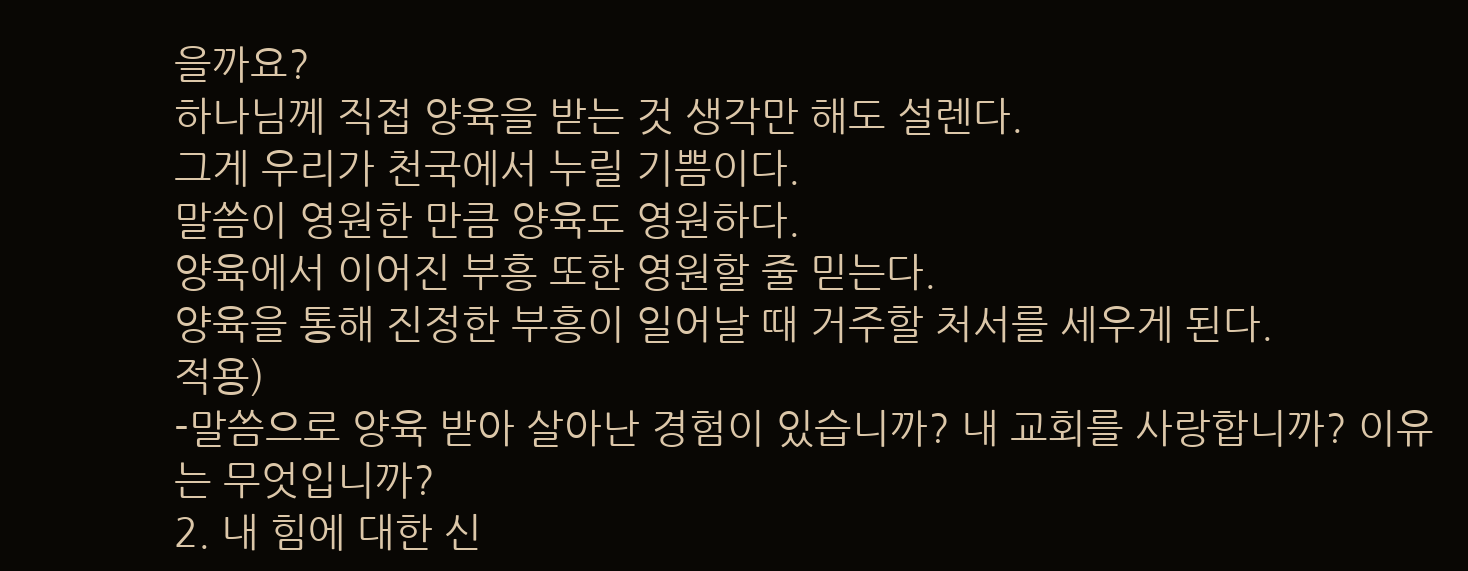을까요?
하나님께 직접 양육을 받는 것 생각만 해도 설렌다.
그게 우리가 천국에서 누릴 기쁨이다.
말씀이 영원한 만큼 양육도 영원하다.
양육에서 이어진 부흥 또한 영원할 줄 믿는다.
양육을 통해 진정한 부흥이 일어날 때 거주할 처서를 세우게 된다.
적용)
-말씀으로 양육 받아 살아난 경험이 있습니까? 내 교회를 사랑합니까? 이유는 무엇입니까?
2. 내 힘에 대한 신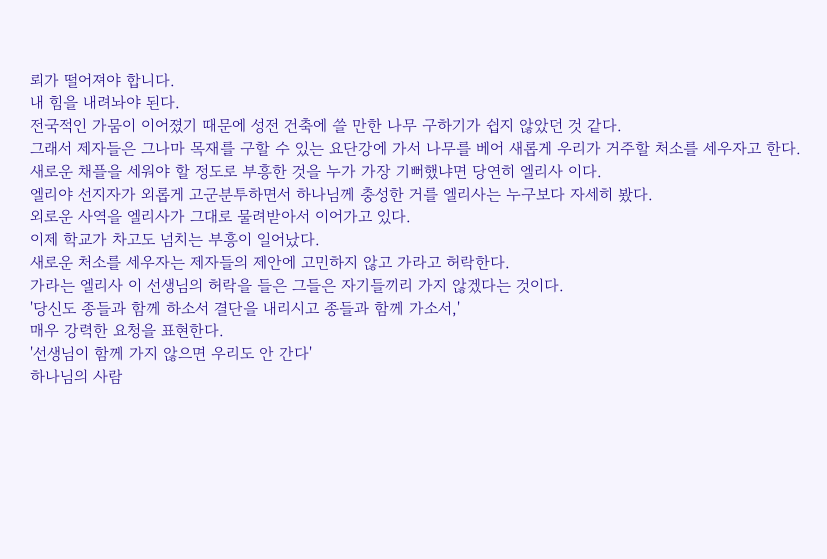뢰가 떨어져야 합니다.
내 힘을 내려놔야 된다.
전국적인 가뭄이 이어졌기 때문에 성전 건축에 쓸 만한 나무 구하기가 쉽지 않았던 것 같다.
그래서 제자들은 그나마 목재를 구할 수 있는 요단강에 가서 나무를 베어 새롭게 우리가 거주할 처소를 세우자고 한다.
새로운 채플을 세워야 할 정도로 부흥한 것을 누가 가장 기뻐했냐면 당연히 엘리사 이다.
엘리야 선지자가 외롭게 고군분투하면서 하나님께 충성한 거를 엘리사는 누구보다 자세히 봤다.
외로운 사역을 엘리사가 그대로 물려받아서 이어가고 있다.
이제 학교가 차고도 넘치는 부흥이 일어났다.
새로운 처소를 세우자는 제자들의 제안에 고민하지 않고 가라고 허락한다.
가라는 엘리사 이 선생님의 허락을 들은 그들은 자기들끼리 가지 않겠다는 것이다.
'당신도 종들과 함께 하소서 결단을 내리시고 종들과 함께 가소서,'
매우 강력한 요청을 표현한다.
'선생님이 함께 가지 않으면 우리도 안 간다'
하나님의 사람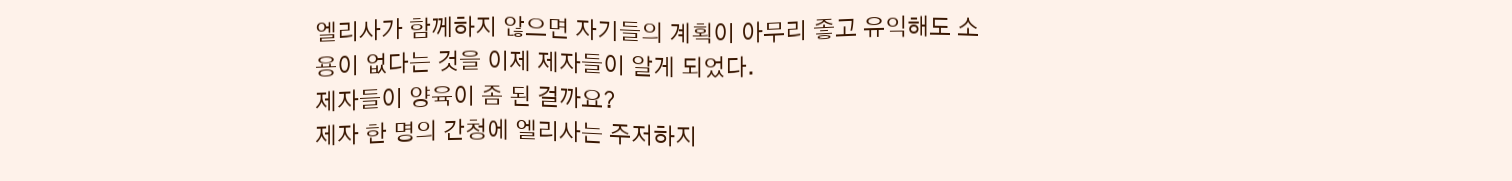엘리사가 함께하지 않으면 자기들의 계획이 아무리 좋고 유익해도 소용이 없다는 것을 이제 제자들이 알게 되었다.
제자들이 양육이 좀 된 걸까요?
제자 한 명의 간청에 엘리사는 주저하지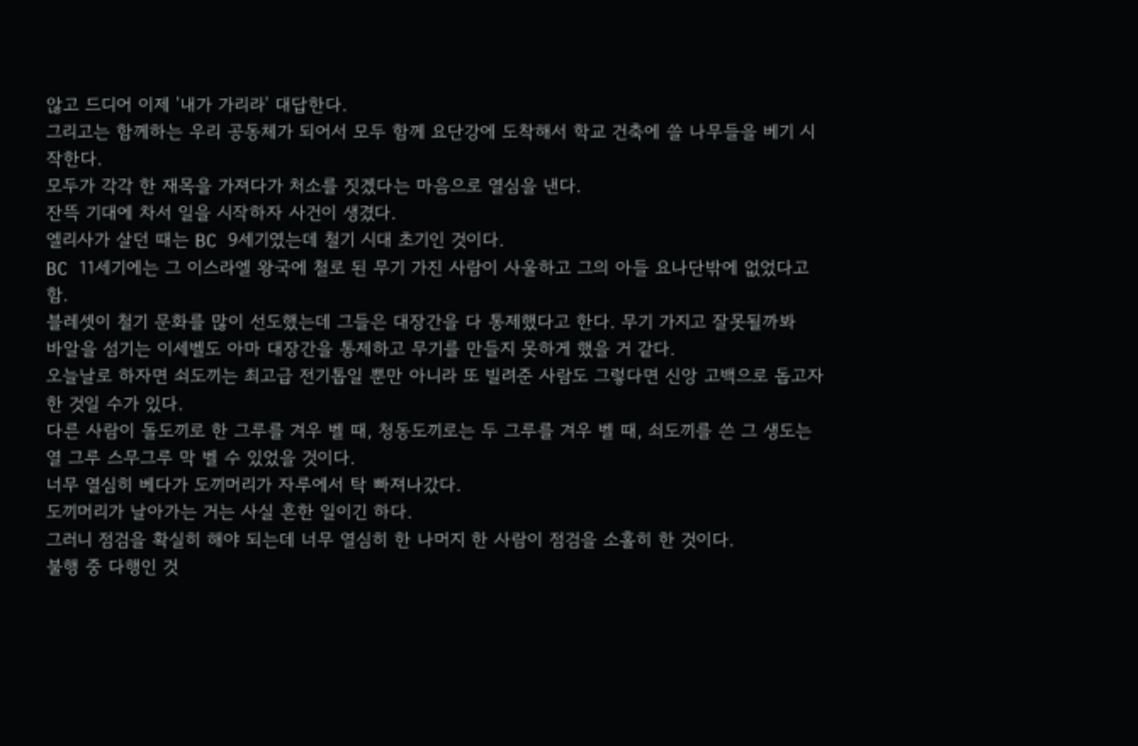않고 드디어 이제 '내가 가리라' 대답한다.
그리고는 함께하는 우리 공동체가 되어서 모두 함께 요단강에 도착해서 학교 건축에 쓸 나무들을 베기 시작한다.
모두가 각각 한 재목을 가져다가 처소를 짓겠다는 마음으로 열심을 낸다.
잔뜩 기대에 차서 일을 시작하자 사건이 생겼다.
엘리사가 살던 때는 BC 9세기였는데 철기 시대 초기인 것이다.
BC 11세기에는 그 이스라엘 왕국에 철로 된 무기 가진 사람이 사울하고 그의 아들 요나단밖에 없었다고 함.
블레셋이 철기 문화를 많이 선도했는데 그들은 대장간을 다 통제했다고 한다. 무기 가지고 잘못될까봐
바알을 섬기는 이세벨도 아마 대장간을 통제하고 무기를 만들지 못하게 했을 거 같다.
오늘날로 하자면 쇠도끼는 최고급 전기톱일 뿐만 아니라 또 빌려준 사람도 그렇다면 신앙 고백으로 돕고자 한 것일 수가 있다.
다른 사람이 돌도끼로 한 그루를 겨우 벨 때, 청동도끼로는 두 그루를 겨우 벨 때, 쇠도끼를 쓴 그 생도는 열 그루 스무그루 막 벨 수 있었을 것이다.
너무 열심히 베다가 도끼머리가 자루에서 탁 빠져나갔다.
도끼머리가 날아가는 거는 사실 흔한 일이긴 하다.
그러니 점검을 확실히 해야 되는데 너무 열심히 한 나머지 한 사람이 점검을 소홀히 한 것이다.
불행 중 다행인 것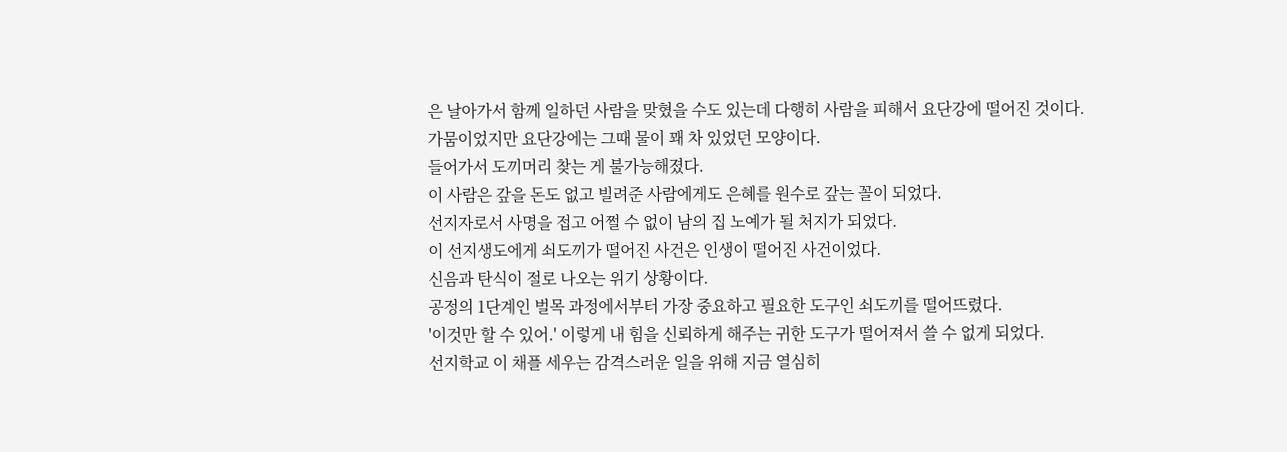은 날아가서 함께 일하던 사람을 맞혔을 수도 있는데 다행히 사람을 피해서 요단강에 떨어진 것이다.
가뭄이었지만 요단강에는 그때 물이 꽤 차 있었던 모양이다.
들어가서 도끼머리 찾는 게 불가능해졌다.
이 사람은 갚을 돈도 없고 빌려준 사람에게도 은혜를 원수로 갚는 꼴이 되었다.
선지자로서 사명을 접고 어쩔 수 없이 남의 집 노예가 될 처지가 되었다.
이 선지생도에게 쇠도끼가 떨어진 사건은 인생이 떨어진 사건이었다.
신음과 탄식이 절로 나오는 위기 상황이다.
공정의 1단계인 벌목 과정에서부터 가장 중요하고 필요한 도구인 쇠도끼를 떨어뜨렸다.
'이것만 할 수 있어.' 이렇게 내 힘을 신뢰하게 해주는 귀한 도구가 떨어져서 쓸 수 없게 되었다.
선지학교 이 채플 세우는 감격스러운 일을 위해 지금 열심히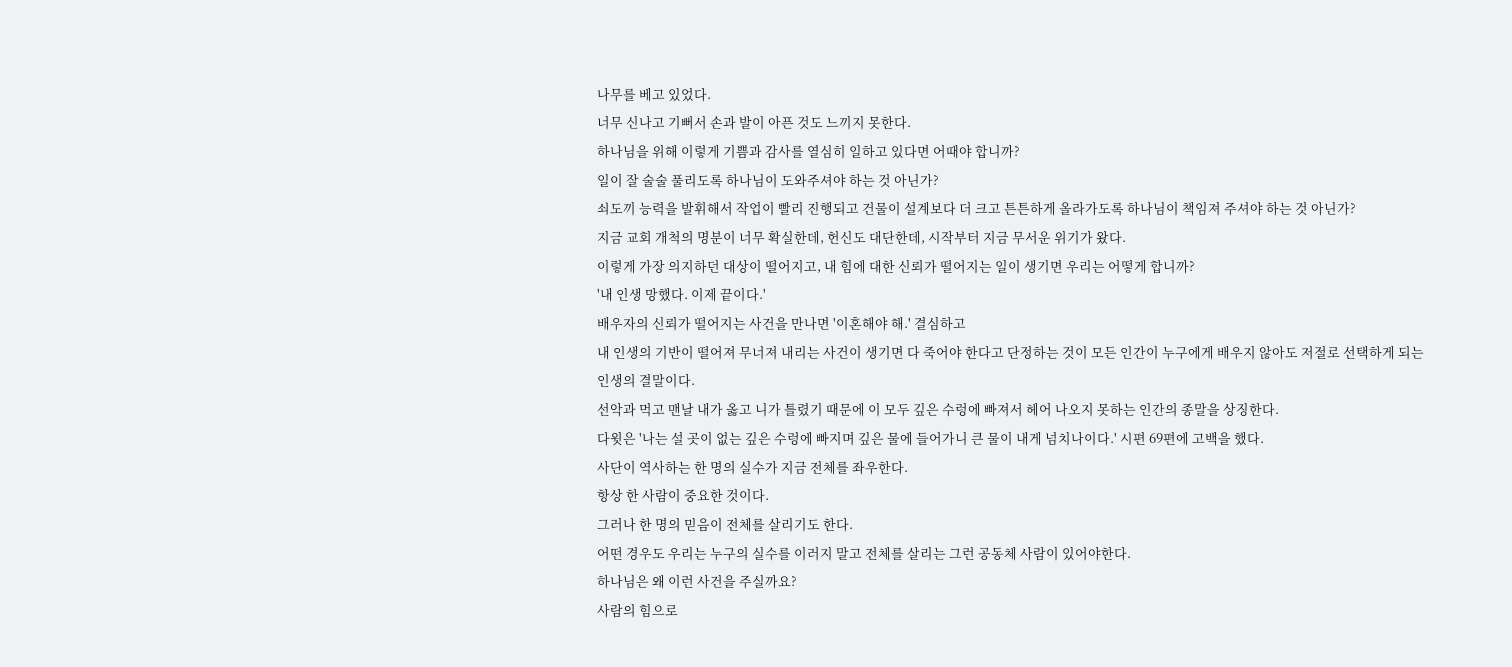나무를 베고 있었다.
너무 신나고 기뻐서 손과 발이 아픈 것도 느끼지 못한다.
하나님을 위해 이렇게 기쁨과 감사를 열심히 일하고 있다면 어때야 합니까?
일이 잘 술술 풀리도록 하나님이 도와주셔야 하는 것 아닌가?
쇠도끼 능력을 발휘해서 작업이 빨리 진행되고 건물이 설계보다 더 크고 튼튼하게 올라가도록 하나님이 책임져 주셔야 하는 것 아닌가?
지금 교회 개척의 명분이 너무 확실한데, 헌신도 대단한데, 시작부터 지금 무서운 위기가 왔다.
이렇게 가장 의지하던 대상이 떨어지고, 내 힘에 대한 신뢰가 떨어지는 일이 생기면 우리는 어떻게 합니까?
'내 인생 망했다. 이제 끝이다.'
배우자의 신뢰가 떨어지는 사건을 만나면 '이혼해야 해.' 결심하고
내 인생의 기반이 떨어져 무너져 내리는 사건이 생기면 다 죽어야 한다고 단정하는 것이 모든 인간이 누구에게 배우지 않아도 저절로 선택하게 되는 인생의 결말이다.
선악과 먹고 맨날 내가 옳고 니가 틀렸기 때문에 이 모두 깊은 수렁에 빠져서 헤어 나오지 못하는 인간의 종말을 상징한다.
다윗은 '나는 설 곳이 없는 깊은 수렁에 빠지며 깊은 물에 들어가니 큰 물이 내게 넘치나이다.' 시편 69편에 고백을 했다.
사단이 역사하는 한 명의 실수가 지금 전체를 좌우한다.
항상 한 사람이 중요한 것이다.
그러나 한 명의 믿음이 전체를 살리기도 한다.
어떤 경우도 우리는 누구의 실수를 이러지 말고 전체를 살리는 그런 공동체 사람이 있어야한다.
하나님은 왜 이런 사건을 주실까요?
사람의 힘으로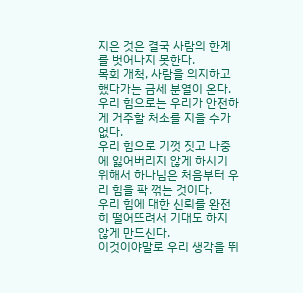지은 것은 결국 사람의 한계를 벗어나지 못한다.
목회 개척, 사람을 의지하고 했다가는 금세 분열이 온다.
우리 힘으로는 우리가 안전하게 거주할 처소를 지을 수가 없다.
우리 힘으로 기껏 짓고 나중에 잃어버리지 않게 하시기 위해서 하나님은 처음부터 우리 힘을 팍 꺾는 것이다.
우리 힘에 대한 신뢰를 완전히 떨어뜨려서 기대도 하지 않게 만드신다.
이것이야말로 우리 생각을 뛰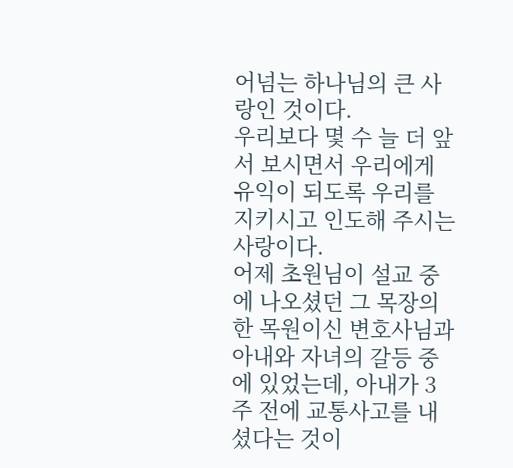어넘는 하나님의 큰 사랑인 것이다.
우리보다 몇 수 늘 더 앞서 보시면서 우리에게 유익이 되도록 우리를 지키시고 인도해 주시는 사랑이다.
어제 초원님이 설교 중에 나오셨던 그 목장의 한 목원이신 변호사님과 아내와 자녀의 갈등 중에 있었는데, 아내가 3주 전에 교통사고를 내셨다는 것이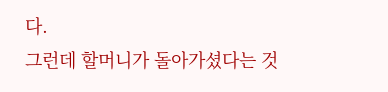다.
그런데 할머니가 돌아가셨다는 것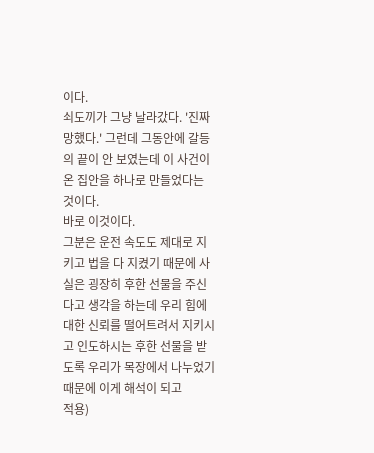이다.
쇠도끼가 그냥 날라갔다. '진짜 망했다.' 그런데 그동안에 갈등의 끝이 안 보였는데 이 사건이 온 집안을 하나로 만들었다는 것이다.
바로 이것이다.
그분은 운전 속도도 제대로 지키고 법을 다 지켰기 때문에 사실은 굉장히 후한 선물을 주신다고 생각을 하는데 우리 힘에 대한 신뢰를 떨어트려서 지키시고 인도하시는 후한 선물을 받도록 우리가 목장에서 나누었기 때문에 이게 해석이 되고
적용)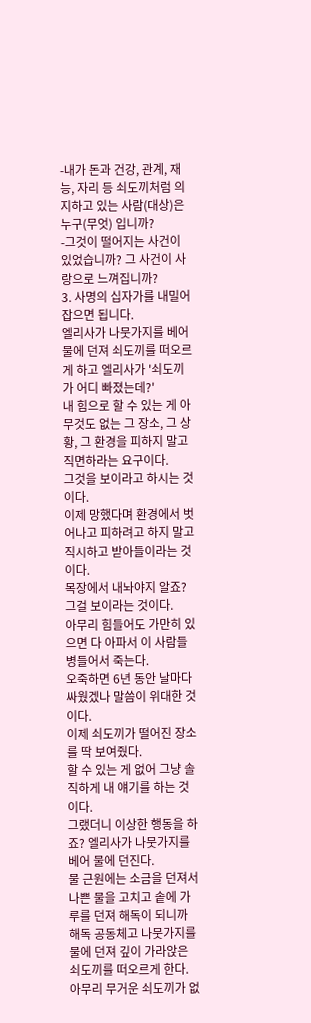-내가 돈과 건강, 관계, 재능, 자리 등 쇠도끼처럼 의지하고 있는 사람(대상)은 누구(무엇) 입니까?
-그것이 떨어지는 사건이 있었습니까? 그 사건이 사랑으로 느껴집니까?
3. 사명의 십자가를 내밀어 잡으면 됩니다.
엘리사가 나뭇가지를 베어 물에 던져 쇠도끼를 떠오르게 하고 엘리사가 '쇠도끼가 어디 빠졌는데?'
내 힘으로 할 수 있는 게 아무것도 없는 그 장소, 그 상황, 그 환경을 피하지 말고 직면하라는 요구이다.
그것을 보이라고 하시는 것이다.
이제 망했다며 환경에서 벗어나고 피하려고 하지 말고 직시하고 받아들이라는 것이다.
목장에서 내놔야지 알죠? 그걸 보이라는 것이다.
아무리 힘들어도 가만히 있으면 다 아파서 이 사람들 병들어서 죽는다.
오죽하면 6년 동안 날마다 싸웠겠나 말씀이 위대한 것이다.
이제 쇠도끼가 떨어진 장소를 딱 보여줬다.
할 수 있는 게 없어 그냥 솔직하게 내 얘기를 하는 것이다.
그랬더니 이상한 행동을 하죠? 엘리사가 나뭇가지를 베어 물에 던진다.
물 근원에는 소금을 던져서 나쁜 물을 고치고 솥에 가루를 던져 해독이 되니까 해독 공동체고 나뭇가지를 물에 던져 깊이 가라앉은 쇠도끼를 떠오르게 한다.
아무리 무거운 쇠도끼가 없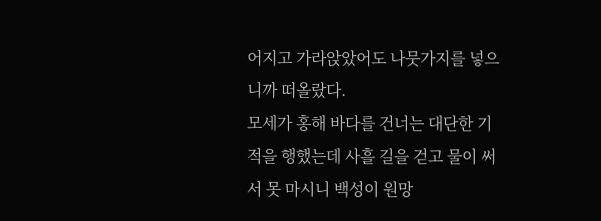어지고 가라앉았어도 나뭇가지를 넣으니까 떠올랐다.
모세가 홍해 바다를 건너는 대단한 기적을 행했는데 사흘 길을 걷고 물이 써서 못 마시니 백성이 원망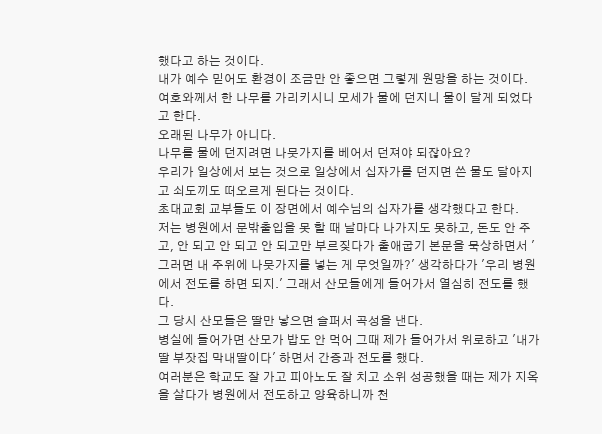했다고 하는 것이다.
내가 예수 믿어도 환경이 조금만 안 좋으면 그렇게 원망을 하는 것이다.
여호와께서 한 나무를 가리키시니 모세가 물에 던지니 물이 달게 되었다고 한다.
오래된 나무가 아니다.
나무를 물에 던지려면 나뭇가지를 베어서 던져야 되잖아요?
우리가 일상에서 보는 것으로 일상에서 십자가를 던지면 쓴 물도 달아지고 쇠도끼도 떠오르게 된다는 것이다.
초대교회 교부들도 이 장면에서 예수님의 십자가를 생각했다고 한다.
저는 병원에서 문밖출입을 못 할 때 날마다 나가지도 못하고, 돈도 안 주고, 안 되고 안 되고 안 되고만 부르짖다가 출애굽기 본문을 묵상하면서 '그러면 내 주위에 나뭇가지를 넣는 게 무엇일까?' 생각하다가 '우리 병원에서 전도를 하면 되지.' 그래서 산모들에게 들어가서 열심히 전도를 했다.
그 당시 산모들은 딸만 낳으면 슬퍼서 곡성을 낸다.
병실에 들어가면 산모가 밥도 안 먹어 그때 제가 들어가서 위로하고 '내가 딸 부잣집 막내딸이다' 하면서 간증과 전도를 했다.
여러분은 학교도 잘 가고 피아노도 잘 치고 소위 성공했을 때는 제가 지옥을 살다가 병원에서 전도하고 양육하니까 천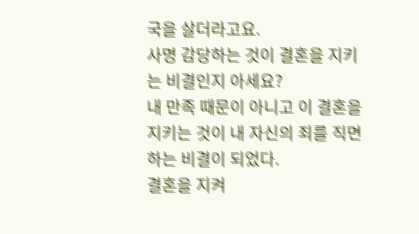국을 살더라고요.
사명 감당하는 것이 결혼을 지키는 비결인지 아세요?
내 만족 때문이 아니고 이 결혼을 지키는 것이 내 자신의 죄를 직면하는 비결이 되었다.
결혼을 지켜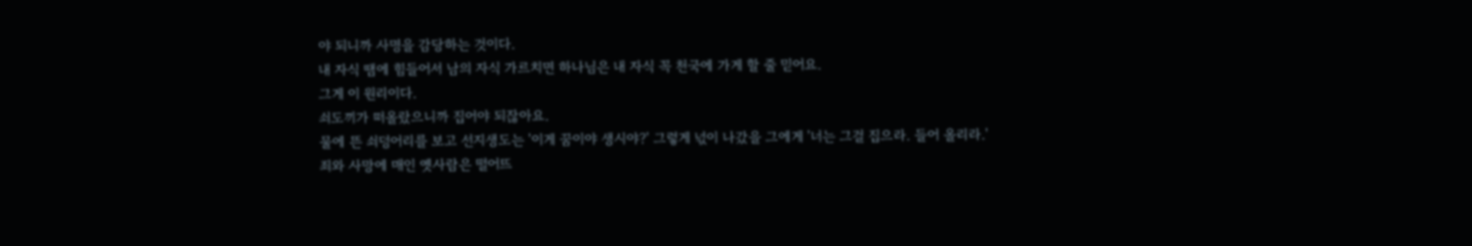야 되니까 사명을 감당하는 것이다.
내 자식 땜에 힘들어서 남의 자식 가르치면 하나님은 내 자식 꼭 천국에 가게 할 줄 믿어요.
그게 이 원리이다.
쇠도끼가 떠올랐으니까 집어야 되잖아요.
물에 뜬 쇠덩어리를 보고 선지생도는 '이게 꿈이야 생시야?' 그렇게 넋이 나갔을 그에게 '너는 그걸 집으라. 들어 올리라.'
죄와 사망에 매인 옛사람은 떨어뜨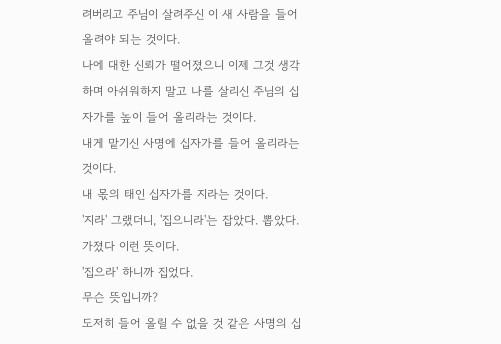려버리고 주님이 살려주신 이 새 사람을 들어 올려야 되는 것이다.
나에 대한 신뢰가 떨어졌으니 이제 그것 생각하며 아쉬워하지 말고 나를 살리신 주님의 십자가를 높이 들어 올리라는 것이다.
내게 맡기신 사명에 십자가를 들어 올리라는 것이다.
내 몫의 태인 십자가를 지라는 것이다.
'지라' 그랬더니, '집으니라'는 잡았다. 뽑았다. 가졌다 이런 뜻이다.
'집으라' 하니까 집었다.
무슨 뜻입니까?
도저히 들어 올릴 수 없을 것 같은 사명의 십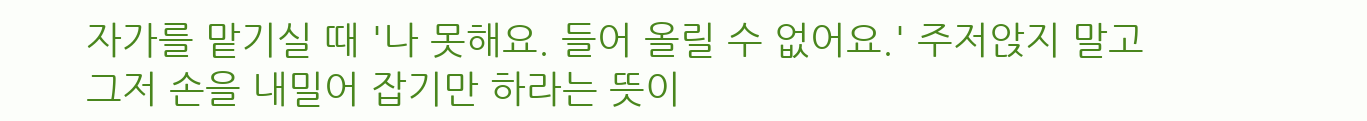자가를 맡기실 때 '나 못해요. 들어 올릴 수 없어요.' 주저앉지 말고 그저 손을 내밀어 잡기만 하라는 뜻이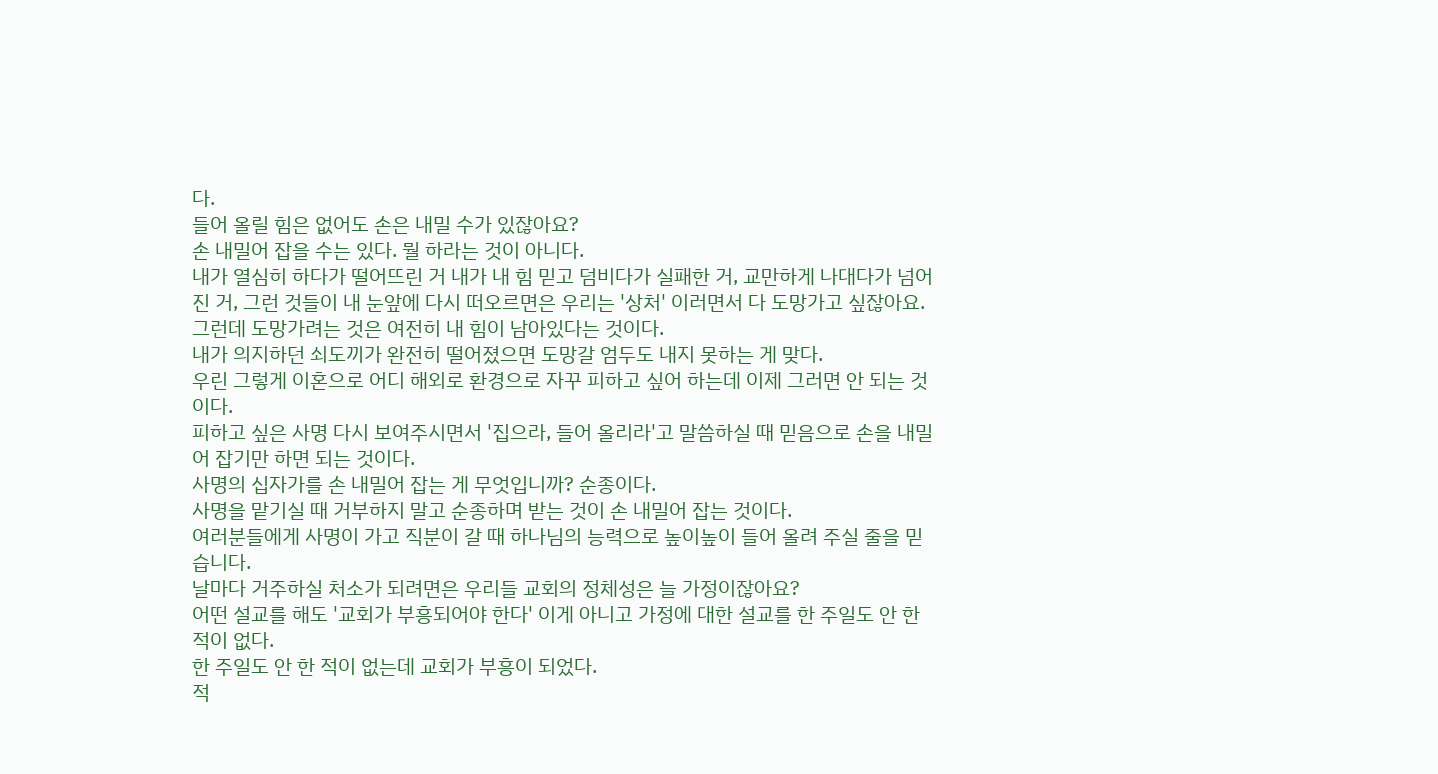다.
들어 올릴 힘은 없어도 손은 내밀 수가 있잖아요?
손 내밀어 잡을 수는 있다. 뭘 하라는 것이 아니다.
내가 열심히 하다가 떨어뜨린 거 내가 내 힘 믿고 덤비다가 실패한 거, 교만하게 나대다가 넘어진 거, 그런 것들이 내 눈앞에 다시 떠오르면은 우리는 '상처' 이러면서 다 도망가고 싶잖아요. 그런데 도망가려는 것은 여전히 내 힘이 남아있다는 것이다.
내가 의지하던 쇠도끼가 완전히 떨어졌으면 도망갈 엄두도 내지 못하는 게 맞다.
우린 그렇게 이혼으로 어디 해외로 환경으로 자꾸 피하고 싶어 하는데 이제 그러면 안 되는 것이다.
피하고 싶은 사명 다시 보여주시면서 '집으라, 들어 올리라'고 말씀하실 때 믿음으로 손을 내밀어 잡기만 하면 되는 것이다.
사명의 십자가를 손 내밀어 잡는 게 무엇입니까? 순종이다.
사명을 맡기실 때 거부하지 말고 순종하며 받는 것이 손 내밀어 잡는 것이다.
여러분들에게 사명이 가고 직분이 갈 때 하나님의 능력으로 높이높이 들어 올려 주실 줄을 믿습니다.
날마다 거주하실 처소가 되려면은 우리들 교회의 정체성은 늘 가정이잖아요?
어떤 설교를 해도 '교회가 부흥되어야 한다' 이게 아니고 가정에 대한 설교를 한 주일도 안 한 적이 없다.
한 주일도 안 한 적이 없는데 교회가 부흥이 되었다.
적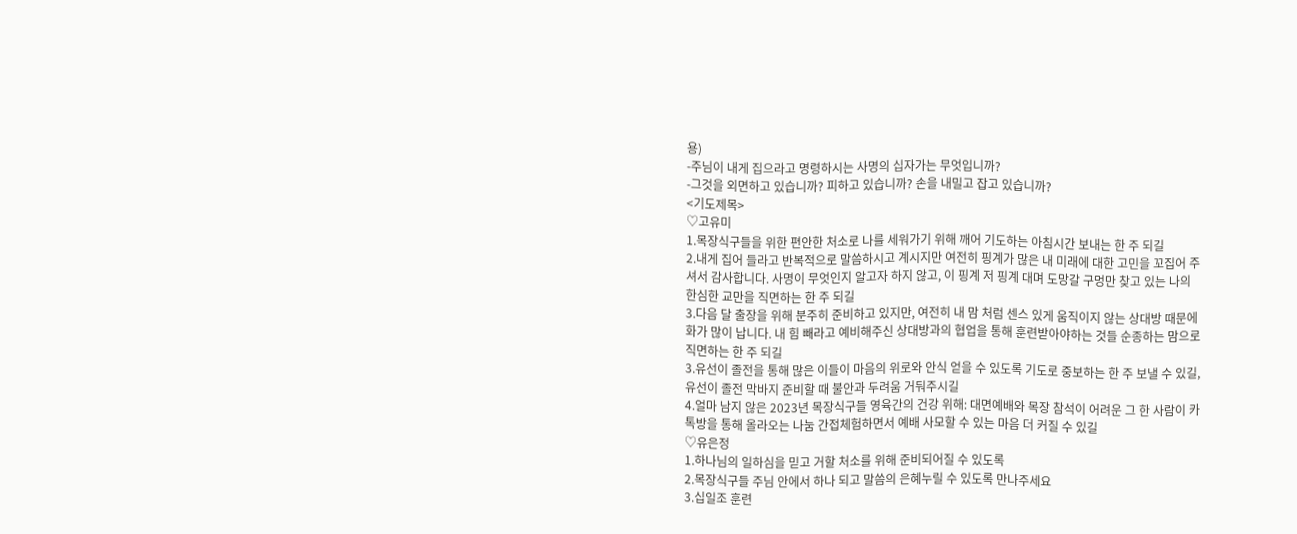용)
-주님이 내게 집으라고 명령하시는 사명의 십자가는 무엇입니까?
-그것을 외면하고 있습니까? 피하고 있습니까? 손을 내밀고 잡고 있습니까?
<기도제목>
♡고유미
1.목장식구들을 위한 편안한 처소로 나를 세워가기 위해 깨어 기도하는 아침시간 보내는 한 주 되길
2.내게 집어 들라고 반복적으로 말씀하시고 계시지만 여전히 핑계가 많은 내 미래에 대한 고민을 꼬집어 주셔서 감사합니다. 사명이 무엇인지 알고자 하지 않고, 이 핑계 저 핑계 대며 도망갈 구멍만 찾고 있는 나의 한심한 교만을 직면하는 한 주 되길
3.다음 달 출장을 위해 분주히 준비하고 있지만, 여전히 내 맘 처럼 센스 있게 움직이지 않는 상대방 때문에 화가 많이 납니다. 내 힘 빼라고 예비해주신 상대방과의 협업을 통해 훈련받아야하는 것들 순종하는 맘으로 직면하는 한 주 되길
3.유선이 졸전을 통해 많은 이들이 마음의 위로와 안식 얻을 수 있도록 기도로 중보하는 한 주 보낼 수 있길, 유선이 졸전 막바지 준비할 때 불안과 두려움 거둬주시길
4.얼마 남지 않은 2023년 목장식구들 영육간의 건강 위해: 대면예배와 목장 참석이 어려운 그 한 사람이 카톡방을 통해 올라오는 나눔 간접체험하면서 예배 사모할 수 있는 마음 더 커질 수 있길
♡유은정
1.하나님의 일하심을 믿고 거할 처소를 위해 준비되어질 수 있도록
2.목장식구들 주님 안에서 하나 되고 말씀의 은혜누릴 수 있도록 만나주세요
3.십일조 훈련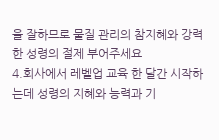을 잘하므로 물질 관리의 참지혜와 강력한 성령의 절제 부어주세요
4.회사에서 레벨업 교육 한 달간 시작하는데 성령의 지혜와 능력과 기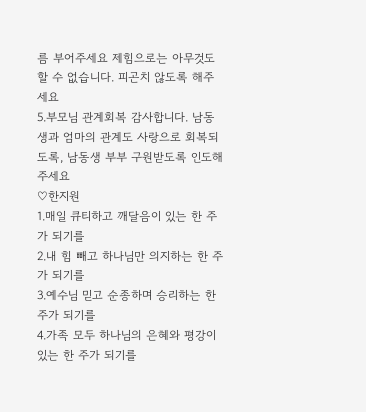름 부어주세요 제힘으로는 아무것도 할 수 없습니다. 피곤치 않도록 해주세요
5.부모님 관계회복 감사합니다. 남동생과 엄마의 관계도 사랑으로 회복되도록, 남동생 부부 구원받도록 인도해주세요
♡한지원
1.매일 큐티하고 깨달음이 있는 한 주가 되기를
2.내 힘 빼고 하나님만 의지하는 한 주가 되기를
3.예수님 믿고 순종하며 승리하는 한 주가 되기를
4.가족 모두 하나님의 은혜와 평강이 있는 한 주가 되기를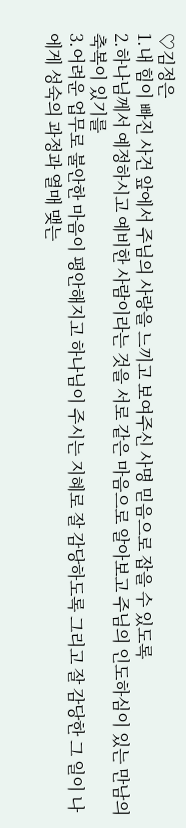♡김정은
1.내 힘이 빠진 사건 앞에서 주님의 사랑을 느끼고 보여주신 사명 믿음으로 잡을 수 있도록
2.하나님께서 예정하시고 예비한 사람이라는 것을 서로 같은 마음으로 알아보고 주님의 인도하심이 있는 만남의 축복이 있기를
3.어려운 업무로 불안한 마음이 평안해지고 하나님이 주시는 지혜로 잘 감당하도록 그리고 잘 감당한 그 일이 나에게 성숙의 과정과 열매 맺는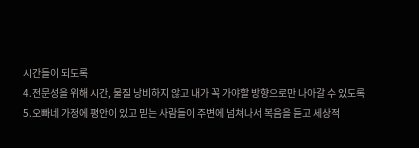시간들이 되도록
4.전문성을 위해 시간, 물질 낭비하지 않고 내가 꼭 가야할 방향으로만 나아갈 수 있도록
5.오빠네 가정에 평안이 있고 믿는 사람들이 주변에 넘쳐나서 복음을 듣고 세상적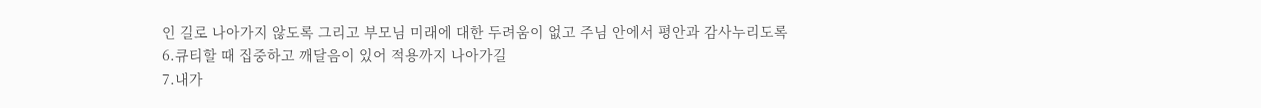인 길로 나아가지 않도록 그리고 부모님 미래에 대한 두려움이 없고 주님 안에서 평안과 감사누리도록
6.큐티할 때 집중하고 깨달음이 있어 적용까지 나아가길
7.내가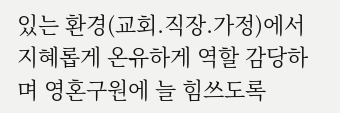있는 환경(교회.직장.가정)에서 지혜롭게 온유하게 역할 감당하며 영혼구원에 늘 힘쓰도록